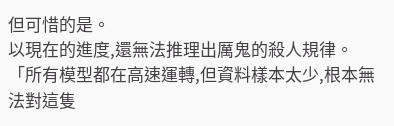但可惜的是。
以現在的進度,還無法推理出厲鬼的殺人規律。
「所有模型都在高速運轉,但資料樣本太少,根本無法對這隻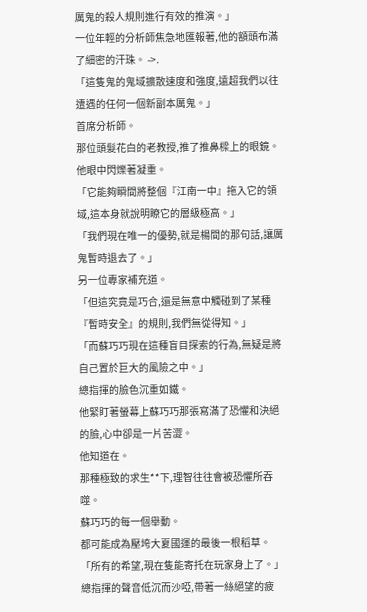厲鬼的殺人規則進行有效的推演。」
一位年輕的分析師焦急地匯報著,他的額頭布滿了細密的汗珠。 ->.
「這隻鬼的鬼域擴散速度和強度,遠超我們以往遭遇的任何一個新副本厲鬼。」
首席分析師。
那位頭髮花白的老教授,推了推鼻樑上的眼鏡。
他眼中閃爍著凝重。
「它能夠瞬間將整個『江南一中』拖入它的領域,這本身就說明瞭它的層級極高。」
「我們現在唯一的優勢,就是楊間的那句話,讓厲鬼暫時退去了。」
另一位專家補充道。
「但這究竟是巧合,還是無意中觸碰到了某種『暫時安全』的規則,我們無從得知。」
「而蘇巧巧現在這種盲目探索的行為,無疑是將自己置於巨大的風險之中。」
總指揮的臉色沉重如鐵。
他緊盯著螢幕上蘇巧巧那張寫滿了恐懼和決絕的臉,心中卻是一片苦澀。
他知道在。
那種極致的求生**下,理智往往會被恐懼所吞噬。
蘇巧巧的每一個舉動。
都可能成為壓垮大夏國運的最後一根稻草。
「所有的希望,現在隻能寄托在玩家身上了。」
總指揮的聲音低沉而沙啞,帶著一絲絕望的疲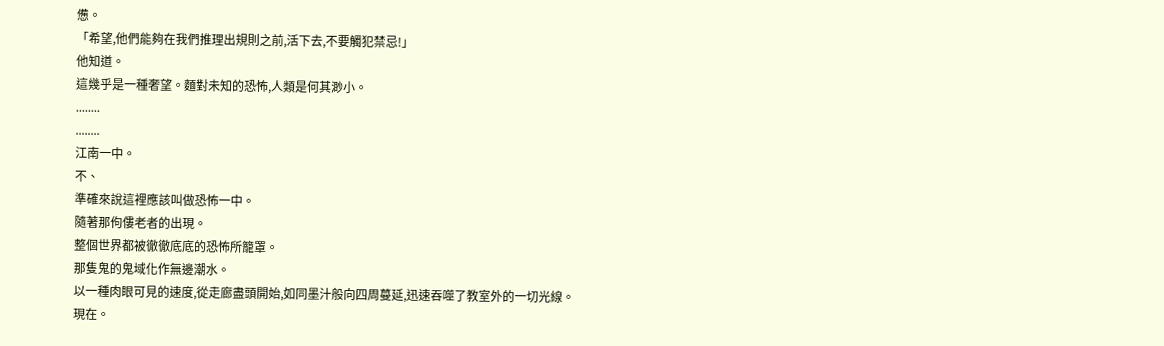憊。
「希望,他們能夠在我們推理出規則之前,活下去,不要觸犯禁忌!」
他知道。
這幾乎是一種奢望。麵對未知的恐怖,人類是何其渺小。
........
........
江南一中。
不、
準確來說這裡應該叫做恐怖一中。
隨著那佝僂老者的出現。
整個世界都被徹徹底底的恐怖所籠罩。
那隻鬼的鬼域化作無邊潮水。
以一種肉眼可見的速度,從走廊盡頭開始,如同墨汁般向四周蔓延,迅速吞噬了教室外的一切光線。
現在。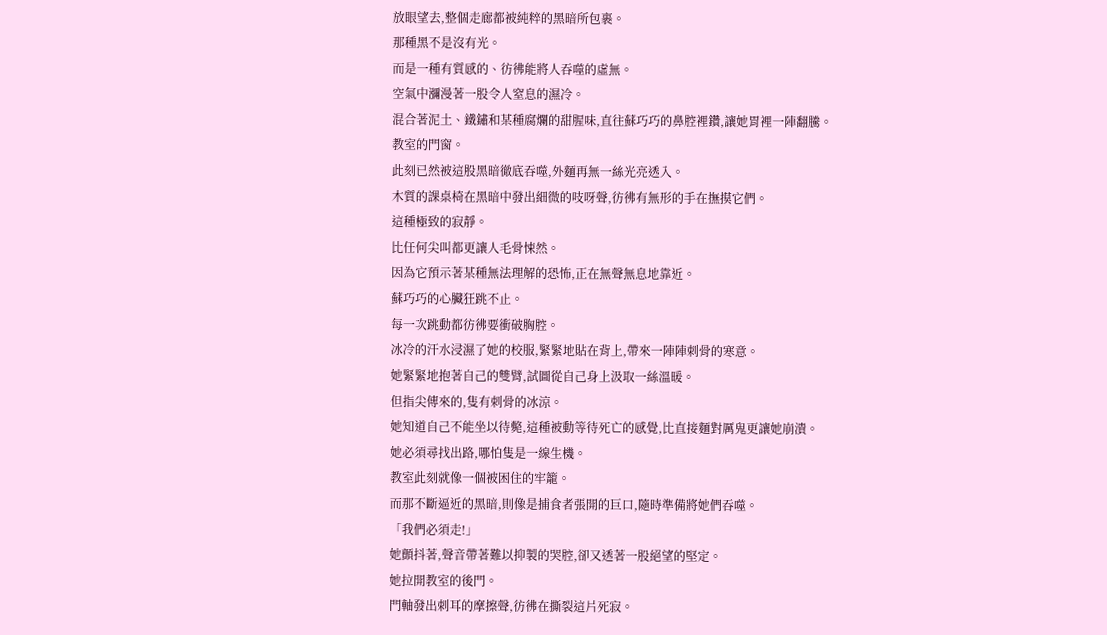放眼望去,整個走廊都被純粹的黑暗所包裹。
那種黑不是沒有光。
而是一種有質感的、彷彿能將人吞噬的虛無。
空氣中瀰漫著一股令人窒息的濕冷。
混合著泥土、鐵鏽和某種腐爛的甜腥味,直往蘇巧巧的鼻腔裡鑽,讓她胃裡一陣翻騰。
教室的門窗。
此刻已然被這股黑暗徹底吞噬,外麵再無一絲光亮透入。
木質的課桌椅在黑暗中發出細微的吱呀聲,彷彿有無形的手在撫摸它們。
這種極致的寂靜。
比任何尖叫都更讓人毛骨悚然。
因為它預示著某種無法理解的恐怖,正在無聲無息地靠近。
蘇巧巧的心臟狂跳不止。
每一次跳動都彷彿要衝破胸腔。
冰冷的汗水浸濕了她的校服,緊緊地貼在背上,帶來一陣陣刺骨的寒意。
她緊緊地抱著自己的雙臂,試圖從自己身上汲取一絲溫暖。
但指尖傳來的,隻有刺骨的冰涼。
她知道自己不能坐以待斃,這種被動等待死亡的感覺,比直接麵對厲鬼更讓她崩潰。
她必須尋找出路,哪怕隻是一線生機。
教室此刻就像一個被困住的牢籠。
而那不斷逼近的黑暗,則像是捕食者張開的巨口,隨時準備將她們吞噬。
「我們必須走!」
她顫抖著,聲音帶著難以抑製的哭腔,卻又透著一股絕望的堅定。
她拉開教室的後門。
門軸發出刺耳的摩擦聲,彷彿在撕裂這片死寂。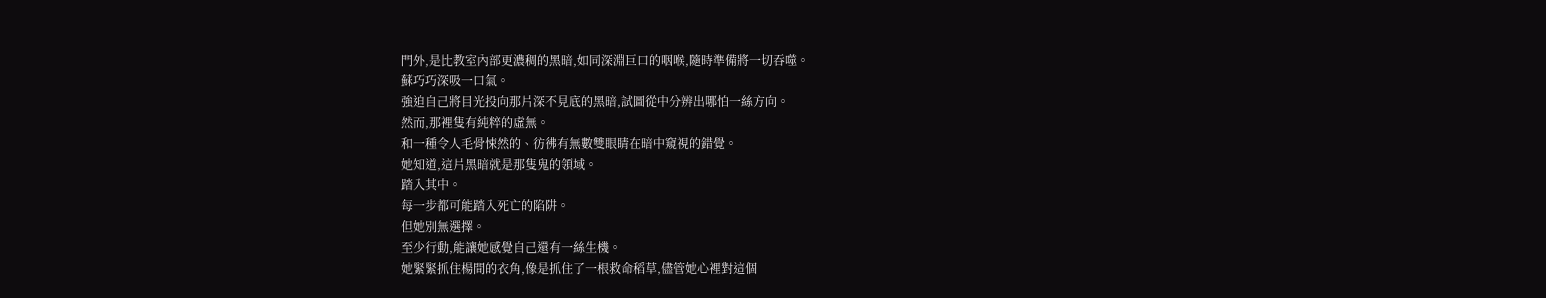門外,是比教室內部更濃稠的黑暗,如同深淵巨口的咽喉,隨時準備將一切吞噬。
蘇巧巧深吸一口氣。
強迫自己將目光投向那片深不見底的黑暗,試圖從中分辨出哪怕一絲方向。
然而,那裡隻有純粹的虛無。
和一種令人毛骨悚然的、彷彿有無數雙眼睛在暗中窺視的錯覺。
她知道,這片黑暗就是那隻鬼的領域。
踏入其中。
每一步都可能踏入死亡的陷阱。
但她別無選擇。
至少行動,能讓她感覺自己還有一絲生機。
她緊緊抓住楊間的衣角,像是抓住了一根救命稻草,儘管她心裡對這個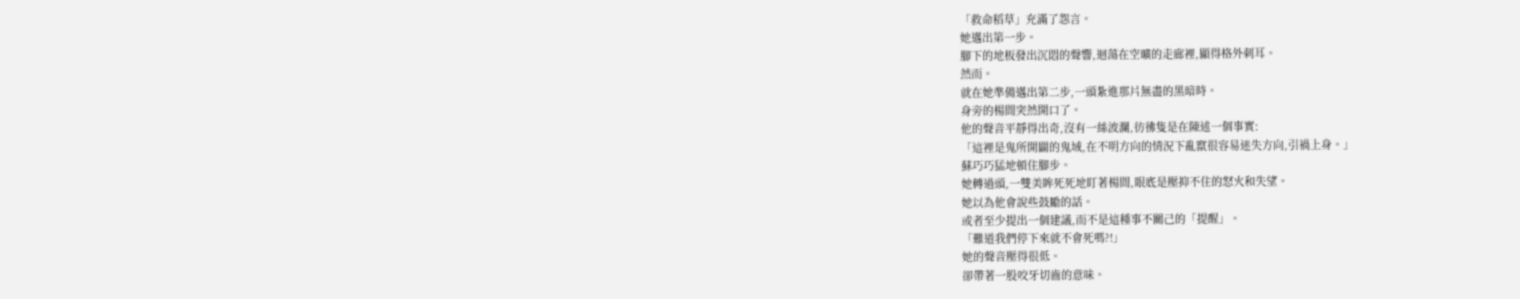「救命稻草」充滿了怨言。
她邁出第一步。
腳下的地板發出沉悶的聲響,迴蕩在空曠的走廊裡,顯得格外刺耳。
然而。
就在她準備邁出第二步,一頭紮進那片無盡的黑暗時。
身旁的楊間突然開口了。
他的聲音平靜得出奇,沒有一絲波瀾,彷彿隻是在陳述一個事實:
「這裡是鬼所開闢的鬼域,在不明方向的情況下亂竄很容易迷失方向,引禍上身。」
蘇巧巧猛地頓住腳步。
她轉過頭,一雙美眸死死地盯著楊間,眼底是壓抑不住的怒火和失望。
她以為他會說些鼓勵的話。
或者至少提出一個建議,而不是這種事不關己的「提醒」。
「難道我們停下來就不會死嗎?!」
她的聲音壓得很低。
卻帶著一股咬牙切齒的意味。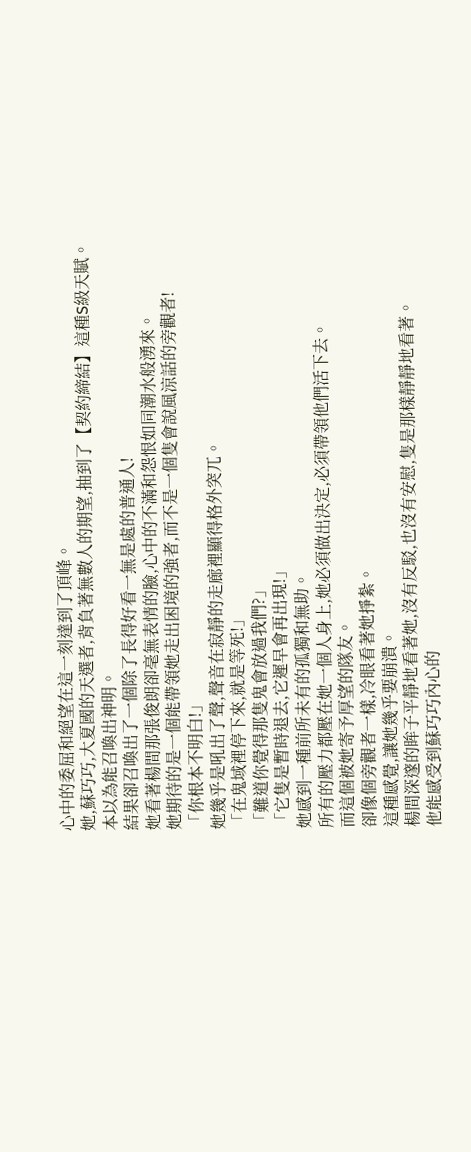心中的委屈和絕望在這一刻達到了頂峰。
她,蘇巧巧,大夏國的天選者,背負著無數人的期望,抽到了【契約締結】這種S級天賦。
本以為能召喚出神明。
結果卻召喚出了一個除了長得好看一無是處的普通人!
她看著楊間那張俊朗卻毫無表情的臉,心中的不滿和怨恨如同潮水般湧來。
她期待的是一個能帶領她走出困境的強者,而不是一個隻會說風涼話的旁觀者!
「你根本不明白!」
她幾乎是吼出了聲,聲音在寂靜的走廊裡顯得格外突兀。
「在鬼域裡停下來,就是等死!」
「難道你覺得那隻鬼會放過我們?」
「它隻是暫時退去,它遲早會再出現!」
她感到一種前所未有的孤獨和無助。
所有的壓力都壓在她一個人身上,她必須做出決定,必須帶領他們活下去。
而這個被她寄予厚望的隊友。
卻像個旁觀者一樣,冷眼看著她掙紮。
這種感覺,讓她幾乎要崩潰。
楊間深邃的眸子平靜地看著她,沒有反駁,也沒有安慰,隻是那樣靜靜地看著。
他能感受到蘇巧巧內心的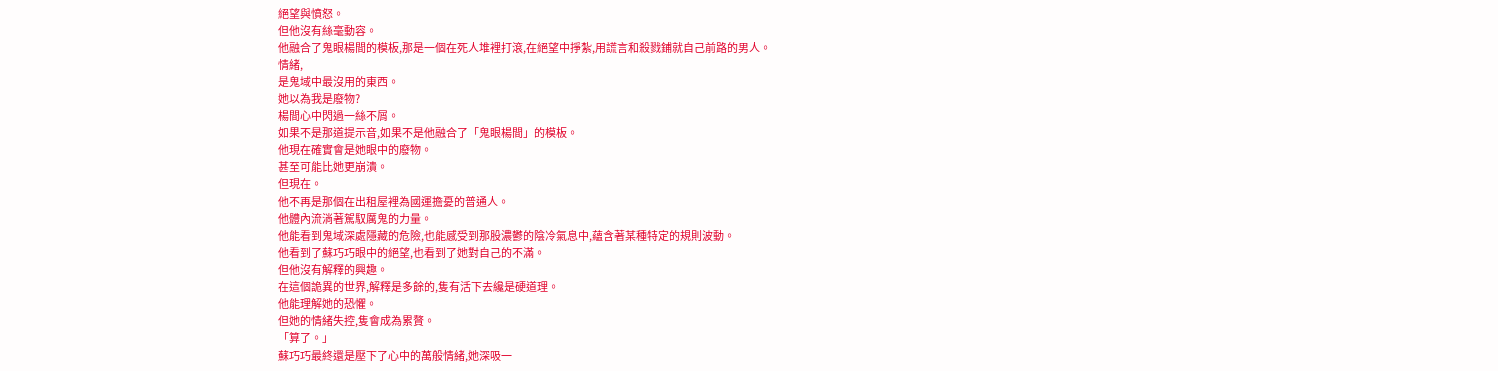絕望與憤怒。
但他沒有絲毫動容。
他融合了鬼眼楊間的模板,那是一個在死人堆裡打滾,在絕望中掙紮,用謊言和殺戮鋪就自己前路的男人。
情緒,
是鬼域中最沒用的東西。
她以為我是廢物?
楊間心中閃過一絲不屑。
如果不是那道提示音,如果不是他融合了「鬼眼楊間」的模板。
他現在確實會是她眼中的廢物。
甚至可能比她更崩潰。
但現在。
他不再是那個在出租屋裡為國運擔憂的普通人。
他體內流淌著駕馭厲鬼的力量。
他能看到鬼域深處隱藏的危險,也能感受到那股濃鬱的陰冷氣息中,蘊含著某種特定的規則波動。
他看到了蘇巧巧眼中的絕望,也看到了她對自己的不滿。
但他沒有解釋的興趣。
在這個詭異的世界,解釋是多餘的,隻有活下去纔是硬道理。
他能理解她的恐懼。
但她的情緒失控,隻會成為累贅。
「算了。」
蘇巧巧最終還是壓下了心中的萬般情緒,她深吸一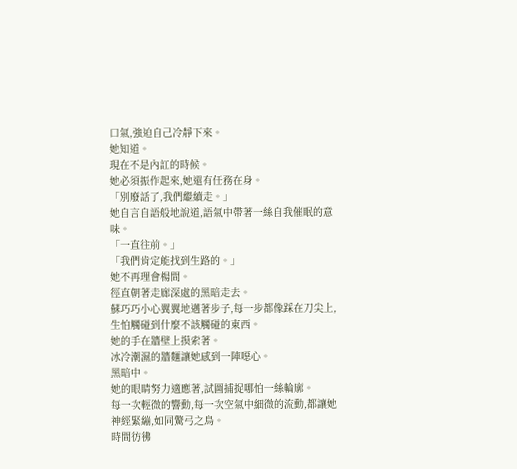口氣,強迫自己冷靜下來。
她知道。
現在不是內訌的時候。
她必須振作起來,她還有任務在身。
「別廢話了,我們繼續走。」
她自言自語般地說道,語氣中帶著一絲自我催眠的意味。
「一直往前。」
「我們肯定能找到生路的。」
她不再理會楊間。
徑直朝著走廊深處的黑暗走去。
蘇巧巧小心翼翼地邁著步子,每一步都像踩在刀尖上,生怕觸碰到什麼不該觸碰的東西。
她的手在牆壁上摸索著。
冰冷潮濕的牆麵讓她感到一陣噁心。
黑暗中。
她的眼睛努力適應著,試圖捕捉哪怕一絲輪廓。
每一次輕微的響動,每一次空氣中細微的流動,都讓她神經緊繃,如同驚弓之鳥。
時間彷彿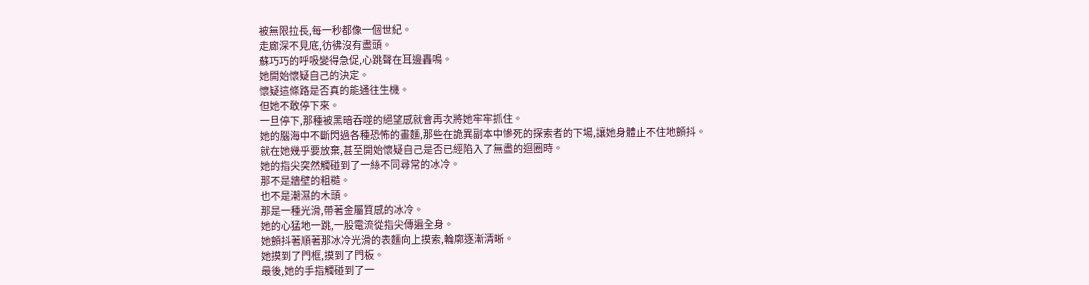被無限拉長,每一秒都像一個世紀。
走廊深不見底,彷彿沒有盡頭。
蘇巧巧的呼吸變得急促,心跳聲在耳邊轟鳴。
她開始懷疑自己的決定。
懷疑這條路是否真的能通往生機。
但她不敢停下來。
一旦停下,那種被黑暗吞噬的絕望感就會再次將她牢牢抓住。
她的腦海中不斷閃過各種恐怖的畫麵,那些在詭異副本中慘死的探索者的下場,讓她身體止不住地顫抖。
就在她幾乎要放棄,甚至開始懷疑自己是否已經陷入了無盡的迴圈時。
她的指尖突然觸碰到了一絲不同尋常的冰冷。
那不是牆壁的粗糙。
也不是潮濕的木頭。
那是一種光滑,帶著金屬質感的冰冷。
她的心猛地一跳,一股電流從指尖傳遍全身。
她顫抖著順著那冰冷光滑的表麵向上摸索,輪廓逐漸清晰。
她摸到了門框,摸到了門板。
最後,她的手指觸碰到了一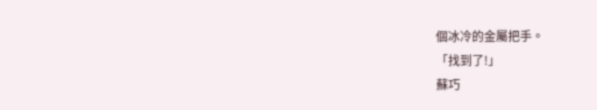個冰冷的金屬把手。
「找到了!」
蘇巧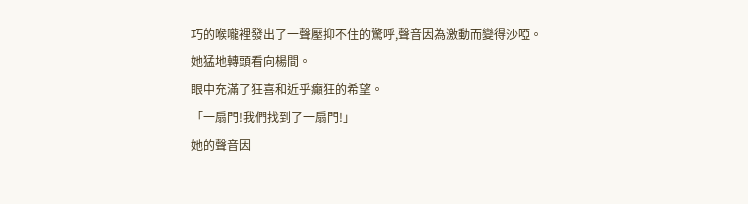巧的喉嚨裡發出了一聲壓抑不住的驚呼,聲音因為激動而變得沙啞。
她猛地轉頭看向楊間。
眼中充滿了狂喜和近乎癲狂的希望。
「一扇門!我們找到了一扇門!」
她的聲音因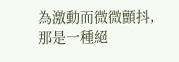為激動而微微顫抖,那是一種絕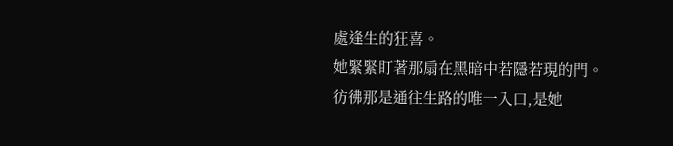處逢生的狂喜。
她緊緊盯著那扇在黑暗中若隱若現的門。
彷彿那是通往生路的唯一入口,是她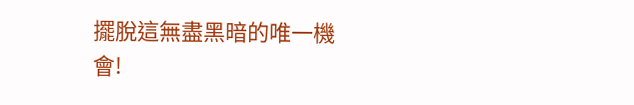擺脫這無盡黑暗的唯一機會!